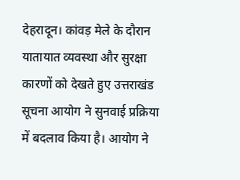देहरादून। कांवड़ मेले के दौरान यातायात व्यवस्था और सुरक्षा कारणों को देखते हुए उत्तराखंड सूचना आयोग ने सुनवाई प्रक्रिया में बदलाव किया है। आयोग ने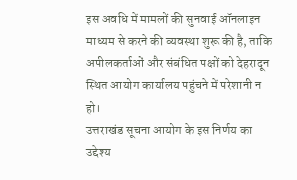इस अवधि में मामलों की सुनवाई ऑनलाइन माध्यम से करने की व्यवस्था शुरू की है, ताकि अपीलकर्ताओं और संबंधित पक्षों को देहरादून स्थित आयोग कार्यालय पहुंचने में परेशानी न हो।
उत्तराखंड सूचना आयोग के इस निर्णय का उद्देश्य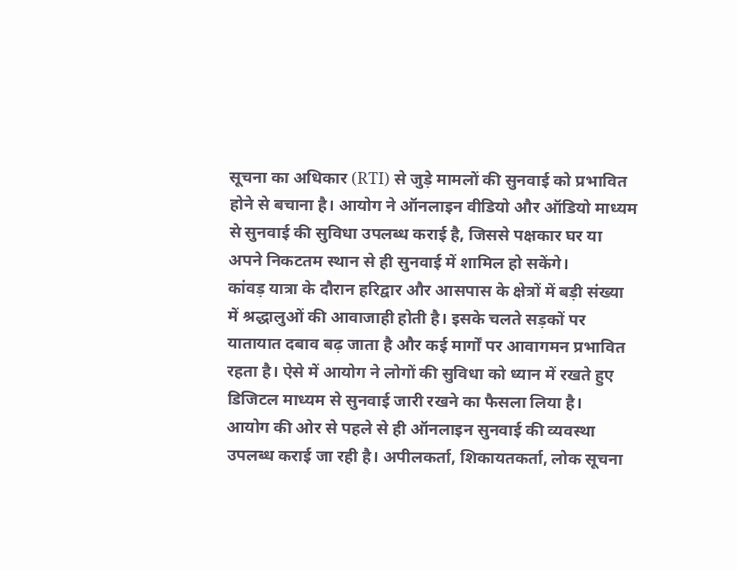सूचना का अधिकार (RTI) से जुड़े मामलों की सुनवाई को प्रभावित होने से बचाना है। आयोग ने ऑनलाइन वीडियो और ऑडियो माध्यम से सुनवाई की सुविधा उपलब्ध कराई है, जिससे पक्षकार घर या अपने निकटतम स्थान से ही सुनवाई में शामिल हो सकेंगे।
कांवड़ यात्रा के दौरान हरिद्वार और आसपास के क्षेत्रों में बड़ी संख्या में श्रद्धालुओं की आवाजाही होती है। इसके चलते सड़कों पर यातायात दबाव बढ़ जाता है और कई मार्गों पर आवागमन प्रभावित रहता है। ऐसे में आयोग ने लोगों की सुविधा को ध्यान में रखते हुए डिजिटल माध्यम से सुनवाई जारी रखने का फैसला लिया है।
आयोग की ओर से पहले से ही ऑनलाइन सुनवाई की व्यवस्था उपलब्ध कराई जा रही है। अपीलकर्ता, शिकायतकर्ता, लोक सूचना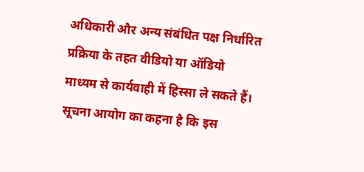अधिकारी और अन्य संबंधित पक्ष निर्धारित प्रक्रिया के तहत वीडियो या ऑडियो माध्यम से कार्यवाही में हिस्सा ले सकते हैं।
सूचना आयोग का कहना है कि इस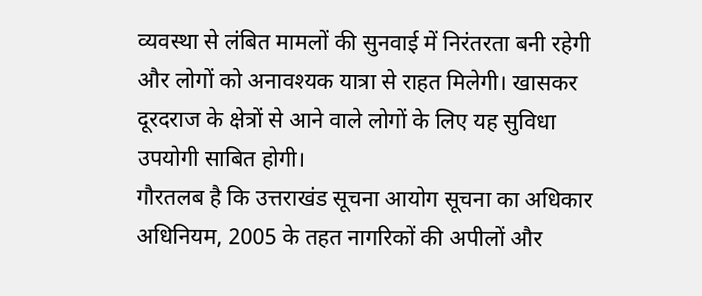व्यवस्था से लंबित मामलों की सुनवाई में निरंतरता बनी रहेगी और लोगों को अनावश्यक यात्रा से राहत मिलेगी। खासकर दूरदराज के क्षेत्रों से आने वाले लोगों के लिए यह सुविधा उपयोगी साबित होगी।
गौरतलब है कि उत्तराखंड सूचना आयोग सूचना का अधिकार अधिनियम, 2005 के तहत नागरिकों की अपीलों और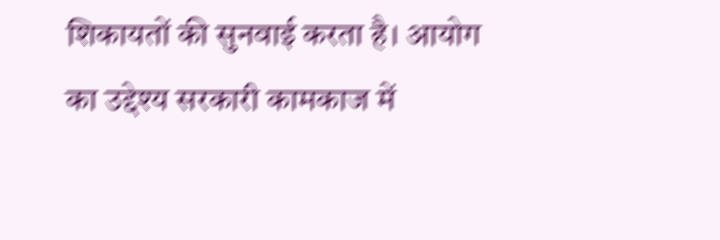शिकायतों की सुनवाई करता है। आयोग का उद्देश्य सरकारी कामकाज में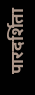पारदर्शिता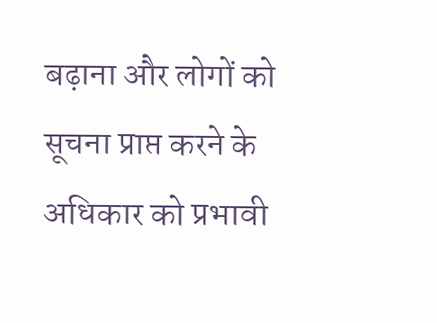बढ़ाना और लोगों को सूचना प्राप्त करने के अधिकार को प्रभावी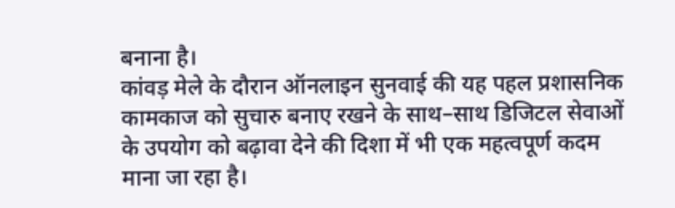बनाना है।
कांवड़ मेले के दौरान ऑनलाइन सुनवाई की यह पहल प्रशासनिक कामकाज को सुचारु बनाए रखने के साथ–साथ डिजिटल सेवाओं के उपयोग को बढ़ावा देने की दिशा में भी एक महत्वपूर्ण कदम माना जा रहा है।